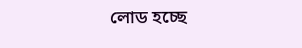লোড হচ্ছে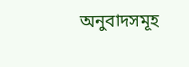অনুবাদসমূহ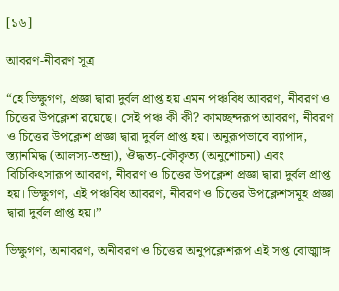[১৬]

আবরণ-নীবরণ সূত্র

“হে ভিক্ষুগণ, প্রজ্ঞা দ্বারা দুর্বল প্রাপ্ত হয় এমন পঞ্চবিধ আবরণ, নীবরণ ও চিত্তের উপক্লেশ রয়েছে। সেই পঞ্চ কী কী? কামচ্ছন্দরূপ আবরণ, নীবরণ ও চিত্তের উপক্লেশ প্রজ্ঞা দ্বারা দুর্বল প্রাপ্ত হয়। অনুরূপভাবে ব্যাপাদ, স্ত্যানমিদ্ধ (আলস্য-তন্দ্রা), ঔদ্ধত্য-কৌকৃত্য (অনুশোচনা) এবং বিচিকিৎসারূপ আবরণ, নীবরণ ও চিত্তের উপক্লেশ প্রজ্ঞা দ্বারা দুর্বল প্রাপ্ত হয়। ভিক্ষুগণ, এই পঞ্চবিধ আবরণ, নীবরণ ও চিত্তের উপক্লেশসমূহ প্রজ্ঞা দ্বারা দুর্বল প্রাপ্ত হয়।”

ভিক্ষুগণ, অনাবরণ, অনীবরণ ও চিত্তের অনুপক্লেশরূপ এই সপ্ত বোজ্ঝাঙ্গ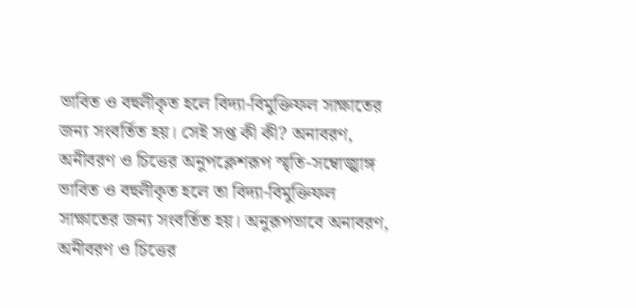ভাবিত ও বহুলীকৃত হলে বিদ্যা-বিমুক্তিফল সাক্ষাতের জন্য সংবর্তিত হয়। সেই সপ্ত কী কী? অনাবরণ, অনীবরণ ও চিত্তের অনুপক্লেশরূপ স্মৃতি-সম্বোজ্ঝাঙ্গ ভাবিত ও বহুলীকৃত হলে তা বিদ্যা-বিমুক্তিফল সাক্ষাতের জন্য সংবর্তিত হয়। অনুরূপভাবে অনাবরণ, অনীবরণ ও চিত্তের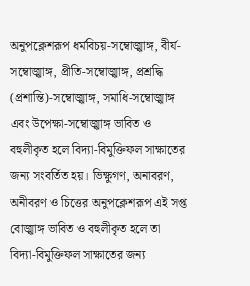অনুপক্লেশরূপ ধর্মবিচয়-সম্বোজ্ঝাঙ্গ, বীর্য-সম্বোজ্ঝাঙ্গ, প্রীতি-সম্বোজ্ঝাঙ্গ, প্রশ্রদ্ধি (প্রশান্তি)-সম্বোজ্ঝাঙ্গ, সমাধি-সম্বোজ্ঝাঙ্গ এবং উপেক্ষা-সম্বোজ্ঝাঙ্গ ভাবিত ও বহুলীকৃত হলে বিদ্যা-বিমুক্তিফল সাক্ষাতের জন্য সংবর্তিত হয়। ভিক্ষুগণ, অনাবরণ, অনীবরণ ও চিত্তের অনুপক্লেশরূপ এই সপ্ত বোজ্ঝাঙ্গ ভাবিত ও বহুলীকৃত হলে তা বিদ্যা-বিমুক্তিফল সাক্ষাতের জন্য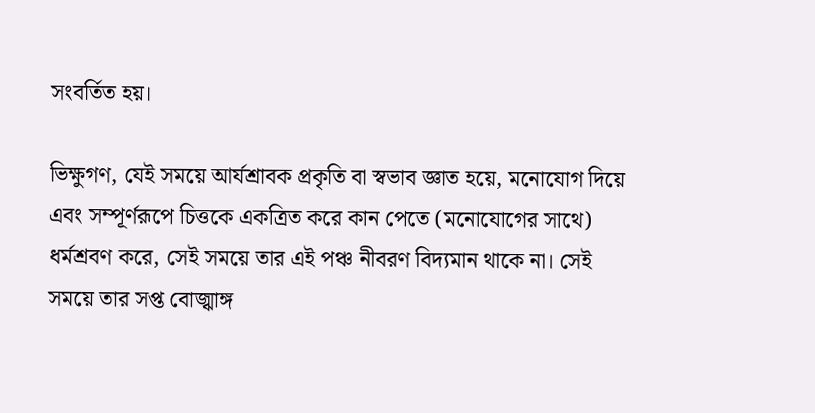সংবর্তিত হয়।

ভিক্ষুগণ, যেই সময়ে আর্যশ্রাবক প্রকৃতি বা স্বভাব জ্ঞাত হয়ে, মনোযোগ দিয়ে এবং সম্পূর্ণরূপে চিত্তকে একত্রিত করে কান পেতে (মনোযোগের সাথে) ধর্মশ্রবণ করে, সেই সময়ে তার এই পঞ্চ নীবরণ বিদ্যমান থাকে না। সেই সময়ে তার সপ্ত বোজ্ঝাঙ্গ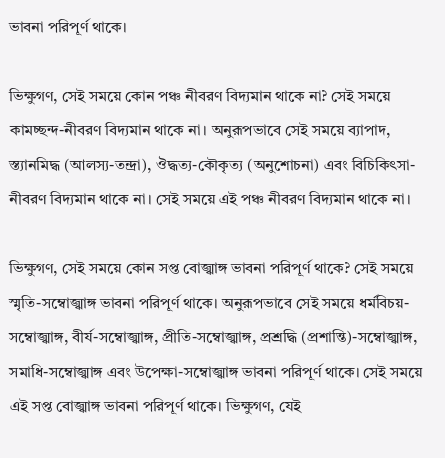ভাবনা পরিপূর্ণ থাকে।

ভিক্ষুগণ, সেই সময়ে কোন পঞ্চ নীবরণ বিদ্যমান থাকে না? সেই সময়ে কামচ্ছন্দ-নীবরণ বিদ্যমান থাকে না। অনুরূপভাবে সেই সময়ে ব্যাপাদ, স্ত্যানমিদ্ধ (আলস্য-তন্দ্রা), ঔদ্ধত্য-কৌকৃত্য (অনুশোচনা) এবং বিচিকিৎসা-নীবরণ বিদ্যমান থাকে না। সেই সময়ে এই পঞ্চ নীবরণ বিদ্যমান থাকে না।

ভিক্ষুগণ, সেই সময়ে কোন সপ্ত বোজ্ঝাঙ্গ ভাবনা পরিপূর্ণ থাকে? সেই সময়ে স্মৃতি-সম্বোজ্ঝাঙ্গ ভাবনা পরিপূর্ণ থাকে। অনুরূপভাবে সেই সময়ে ধর্মবিচয়-সম্বোজ্ঝাঙ্গ, বীর্য-সম্বোজ্ঝাঙ্গ, প্রীতি-সম্বোজ্ঝাঙ্গ, প্রশ্রদ্ধি (প্রশান্তি)-সম্বোজ্ঝাঙ্গ, সমাধি-সম্বোজ্ঝাঙ্গ এবং উপেক্ষা-সম্বোজ্ঝাঙ্গ ভাবনা পরিপূর্ণ থাকে। সেই সময়ে এই সপ্ত বোজ্ঝাঙ্গ ভাবনা পরিপূর্ণ থাকে। ভিক্ষুগণ, যেই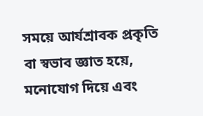সময়ে আর্যশ্রাবক প্রকৃতি বা স্বভাব জ্ঞাত হয়ে, মনোযোগ দিয়ে এবং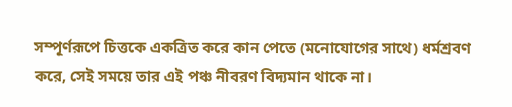সম্পূর্ণরূপে চিত্তকে একত্রিত করে কান পেতে (মনোযোগের সাথে) ধর্মশ্রবণ করে, সেই সময়ে তার এই পঞ্চ নীবরণ বিদ্যমান থাকে না।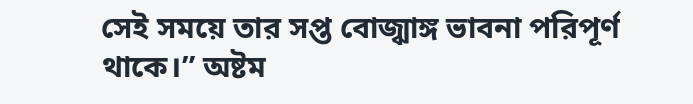সেই সময়ে তার সপ্ত বোজ্ঝাঙ্গ ভাবনা পরিপূর্ণ থাকে।” অষ্টম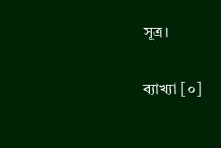সূত্র।

ব্যাখ্যা [০]